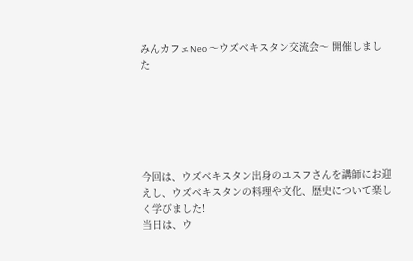みんカフェNeo 〜ウズベキスタン交流会〜 開催しました






今回は、ウズベキスタン出身のユスフさんを講師にお迎えし、ウズベキスタンの料理や文化、歴史について楽しく学びました!
当日は、ウ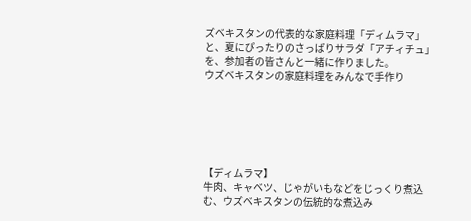ズベキスタンの代表的な家庭料理「ディムラマ」と、夏にぴったりのさっぱりサラダ「アチィチュ」を、参加者の皆さんと一緒に作りました。
ウズベキスタンの家庭料理をみんなで手作り






【ディムラマ】
牛肉、キャベツ、じゃがいもなどをじっくり煮込む、ウズベキスタンの伝統的な煮込み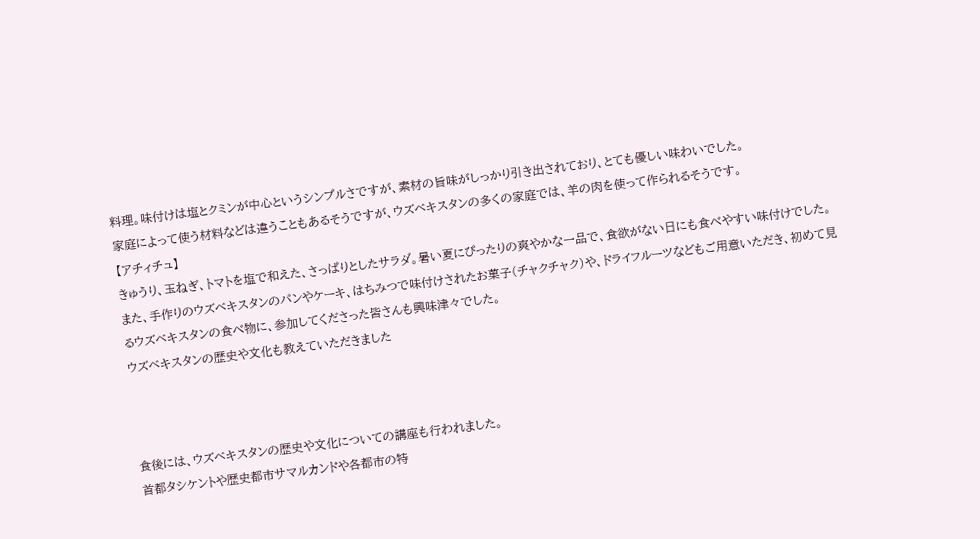料理。味付けは塩とクミンが中心というシンプルさですが、素材の旨味がしっかり引き出されており、とても優しい味わいでした。
家庭によって使う材料などは違うこともあるそうですが、ウズベキスタンの多くの家庭では、羊の肉を使って作られるそうです。
【アチィチュ】
きゅうり、玉ねぎ、トマトを塩で和えた、さっぱりとしたサラダ。暑い夏にぴったりの爽やかな一品で、食欲がない日にも食べやすい味付けでした。
また、手作りのウズベキスタンのパンやケーキ、はちみつで味付けされたお菓子(チャクチャク)や、ドライフルーツなどもご用意いただき、初めて見るウズベキスタンの食べ物に、参加してくださった皆さんも興味津々でした。
ウズベキスタンの歴史や文化も教えていただきました



食後には、ウズベキスタンの歴史や文化についての講座も行われました。
首都タシケントや歴史都市サマルカンドや各都市の特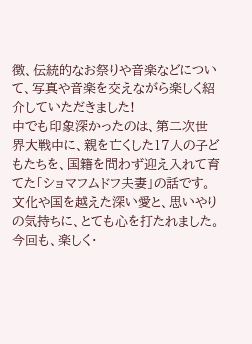徴、伝統的なお祭りや音楽などについて、写真や音楽を交えながら楽しく紹介していただきました!
中でも印象深かったのは、第二次世界大戦中に、親を亡くした17人の子どもたちを、国籍を問わず迎え入れて育てた「ショマフムドフ夫妻」の話です。
文化や国を越えた深い愛と、思いやりの気持ちに、とても心を打たれました。
今回も、楽しく・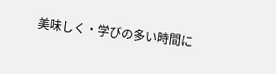美味しく・学びの多い時間に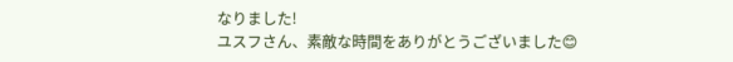なりました!
ユスフさん、素敵な時間をありがとうございました😊